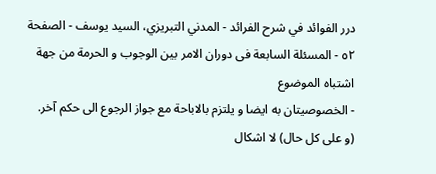درر الفوائد في شرح الفرائد - المدني التبريزي، السيد يوسف - الصفحة ٥٢ - المسئلة السابعة فى دوران الامر بين الوجوب و الحرمة من جهة اشتباه الموضوع
- الخصوصيتان به ايضا و يلتزم بالاباحة مع جواز الرجوع الى حكم آخر.
(و على كل حال) لا اشكال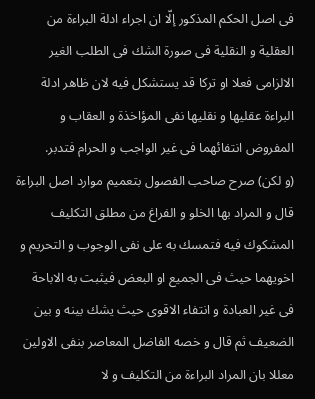فى اصل الحكم المذكور إلّا ان اجراء ادلة البراءة من العقلية و النقلية فى صورة الشك فى الطلب الغير الالزامى فعلا او تركا قد يستشكل فيه لان ظاهر ادلة البراءة عقليها و نقليها نفى المؤاخذة و العقاب و المفروض انتفائهما فى غير الواجب و الحرام فتدبر.
(و لكن) صرح صاحب الفصول بتعميم موارد اصل البراءة قال و المراد بها الخلو و الفراغ من مطلق التكليف المشكوك فيه فتمسك به على نفى الوجوب و التحريم و اخويهما حيث فى الجميع او البعض فيثبت به الاباحة فى غير العبادة و انتفاء الاقوى حيث يشك بينه و بين الضعيف ثم قال و خصه الفاضل المعاصر بنفى الاولين معللا بان المراد البراءة من التكليف و لا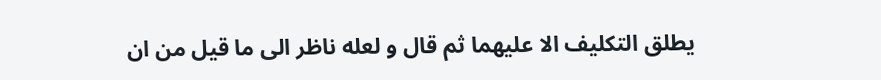يطلق التكليف الا عليهما ثم قال و لعله ناظر الى ما قيل من ان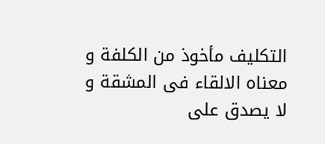التكليف مأخوذ من الكلفة و معناه الالقاء فى المشقة و لا يصدق على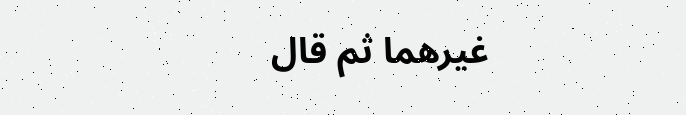غيرهما ثم قال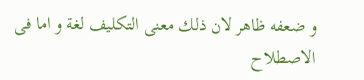و ضعفه ظاهر لان ذلك معنى التكليف لغة و اما فى الاصطلاح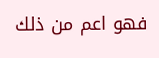فهو اعم من ذلك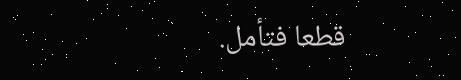قطعا فتأمل.